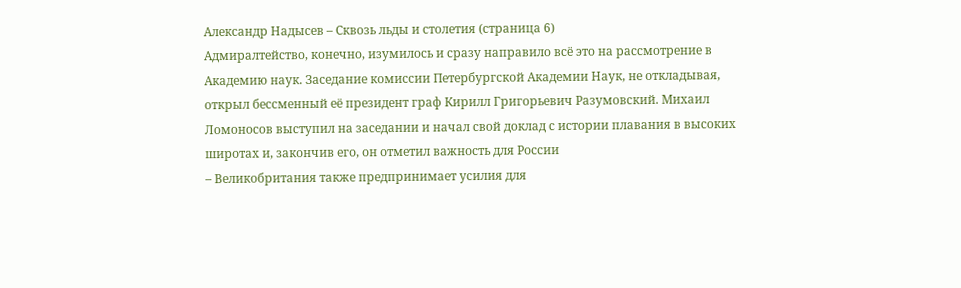Александр Надысев – Сквозь льды и столетия (страница 6)
Адмиралтейство, конечно, изумилось и сразу направило всё это на рассмотрение в Академию наук. Заседание комиссии Петербургской Академии Наук, не откладывая, открыл бессменный её президент граф Кирилл Григорьевич Разумовский. Михаил Ломоносов выступил на заседании и начал свой доклад с истории плавания в высоких широтах и, закончив его, он отметил важность для России
– Великобритания также предпринимает усилия для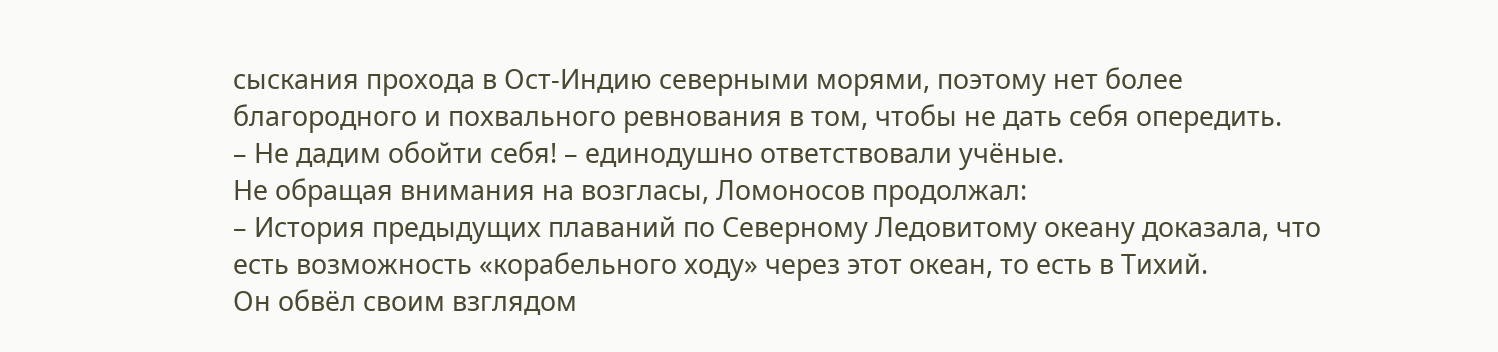сыскания прохода в Ост-Индию северными морями, поэтому нет более благородного и похвального ревнования в том, чтобы не дать себя опередить.
– Не дадим обойти себя! – единодушно ответствовали учёные.
Не обращая внимания на возгласы, Ломоносов продолжал:
– История предыдущих плаваний по Северному Ледовитому океану доказала, что есть возможность «корабельного ходу» через этот океан, то есть в Тихий.
Он обвёл своим взглядом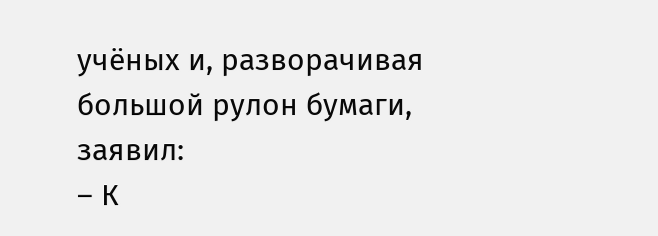учёных и, разворачивая большой рулон бумаги, заявил:
– К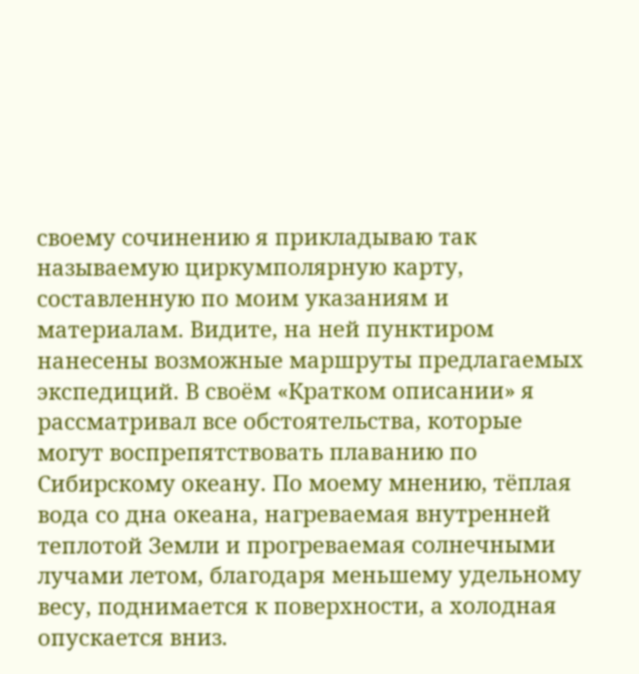своему сочинению я прикладываю так называемую циркумполярную карту, составленную по моим указаниям и материалам. Видите, на ней пунктиром нанесены возможные маршруты предлагаемых экспедиций. В своём «Кратком описании» я рассматривал все обстоятельства, которые могут воспрепятствовать плаванию по Сибирскому океану. По моему мнению, тёплая вода со дна океана, нагреваемая внутренней теплотой Земли и прогреваемая солнечными лучами летом, благодаря меньшему удельному весу, поднимается к поверхности, а холодная опускается вниз.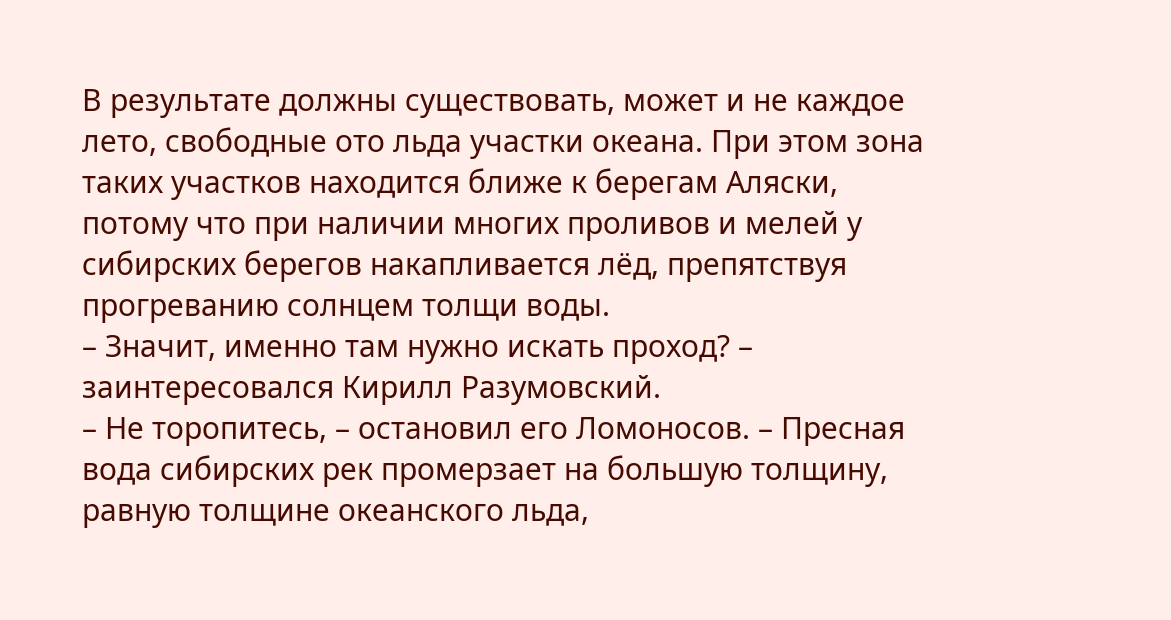В результате должны существовать, может и не каждое лето, свободные ото льда участки океана. При этом зона таких участков находится ближе к берегам Аляски, потому что при наличии многих проливов и мелей у сибирских берегов накапливается лёд, препятствуя прогреванию солнцем толщи воды.
– Значит, именно там нужно искать проход? – заинтересовался Кирилл Разумовский.
– Не торопитесь, – остановил его Ломоносов. – Пресная вода сибирских рек промерзает на большую толщину, равную толщине океанского льда,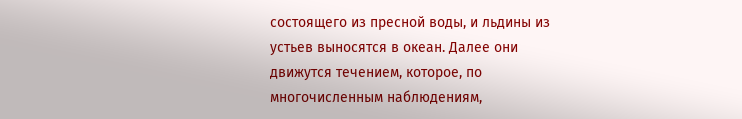состоящего из пресной воды, и льдины из устьев выносятся в океан. Далее они движутся течением, которое, по многочисленным наблюдениям,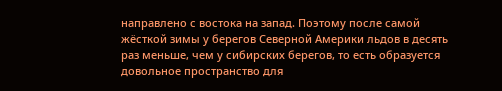направлено с востока на запад. Поэтому после самой жёсткой зимы у берегов Северной Америки льдов в десять раз меньше, чем у сибирских берегов, то есть образуется довольное пространство для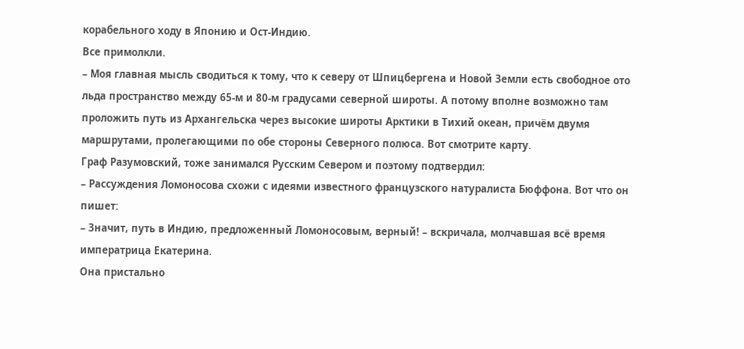корабельного ходу в Японию и Ост-Индию.
Все примолкли.
– Моя главная мысль сводиться к тому, что к северу от Шпицбергена и Новой Земли есть свободное ото льда пространство между 65-м и 80-м градусами северной широты. А потому вполне возможно там проложить путь из Архангельска через высокие широты Арктики в Тихий океан, причём двумя маршрутами, пролегающими по обе стороны Северного полюса. Вот смотрите карту.
Граф Разумовский, тоже занимался Русским Севером и поэтому подтвердил:
– Рассуждения Ломоносова схожи с идеями известного французского натуралиста Бюффона. Вот что он пишет:
– Значит, путь в Индию, предложенный Ломоносовым, верный! – вскричала, молчавшая всё время императрица Екатерина.
Она пристально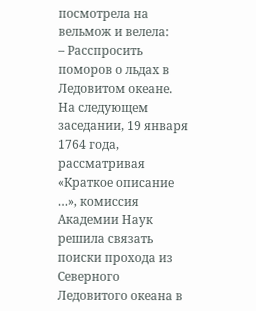посмотрела на вельмож и велела:
– Расспросить поморов о льдах в Ледовитом океане.
На следующем заседании, 19 января 1764 года, рассматривая «Краткое описание …», комиссия Академии Наук решила связать поиски прохода из Северного Ледовитого океана в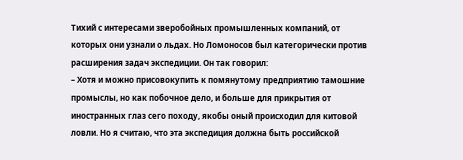Тихий с интересами зверобойных промышленных компаний, от которых они узнали о льдах. Но Ломоносов был категорически против расширения задач экспедиции. Он так говорил:
– Хотя и можно присовокупить к помянутому предприятию тамошние промыслы, но как побочное дело, и больше для прикрытия от иностранных глаз сего походу, якобы оный происходил для китовой ловли. Но я считаю, что эта экспедиция должна быть российской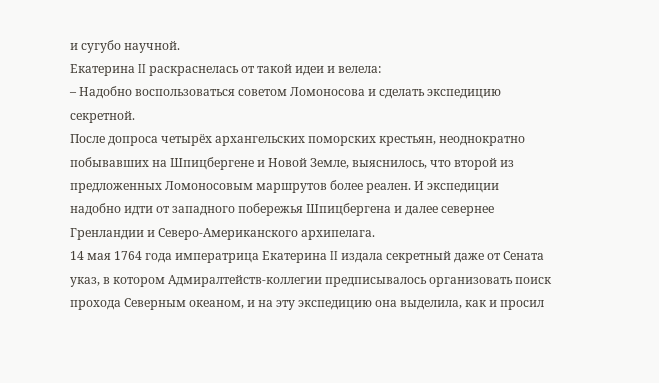и сугубо научной.
Екатерина II раскраснелась от такой идеи и велела:
– Надобно воспользоваться советом Ломоносова и сделать экспедицию секретной.
После допроса четырёх архангельских поморских крестьян, неоднократно побывавших на Шпицбергене и Новой Земле, выяснилось, что второй из предложенных Ломоносовым маршрутов более реален. И экспедиции надобно идти от западного побережья Шпицбергена и далее севернее Гренландии и Северо-Американского архипелага.
14 мая 1764 года императрица Екатерина II издала секретный даже от Сената указ, в котором Адмиралтейств-коллегии предписывалось организовать поиск прохода Северным океаном, и на эту экспедицию она выделила, как и просил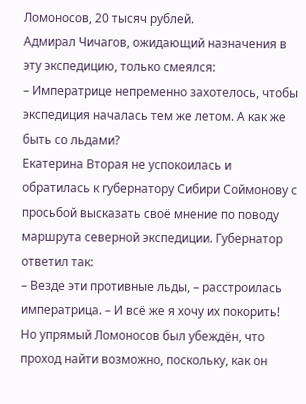Ломоносов, 20 тысяч рублей.
Адмирал Чичагов, ожидающий назначения в эту экспедицию, только смеялся:
– Императрице непременно захотелось, чтобы экспедиция началась тем же летом. А как же быть со льдами?
Екатерина Вторая не успокоилась и обратилась к губернатору Сибири Соймонову с просьбой высказать своё мнение по поводу маршрута северной экспедиции. Губернатор ответил так:
– Везде эти противные льды, – расстроилась императрица. – И всё же я хочу их покорить!
Но упрямый Ломоносов был убеждён, что проход найти возможно, поскольку, как он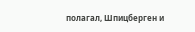полагал, Шпицберген и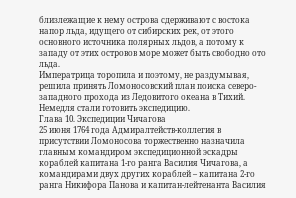близлежащие к нему острова сдерживают с востока напор льда, идущего от сибирских рек, от этого основного источника полярных льдов, а потому к западу от этих островов море может быть свободно ото льда.
Императрица торопила и поэтому, не раздумывая, решила принять Ломоносовский план поиска северо-западного прохода из Ледовитого океана в Тихий. Немедля стали готовить экспедицию.
Глава 10. Экспедиции Чичагова
25 июня 1764 года Адмиралтейств-коллегия в присутствии Ломоносова торжественно назначила главным командиром экспедиционной эскадры кораблей капитана 1-го ранга Василия Чичагова, а командирами двух других кораблей – капитана 2-го ранга Никифора Панова и капитан-лейтенанта Василия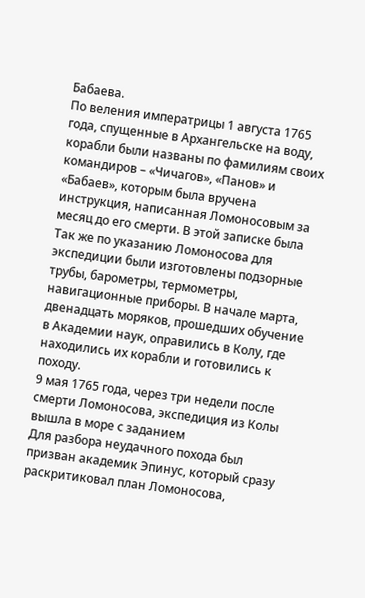Бабаева.
По веления императрицы 1 августа 1765 года, спущенные в Архангельске на воду, корабли были названы по фамилиям своих командиров – «Чичагов», «Панов» и «Бабаев», которым была вручена инструкция, написанная Ломоносовым за месяц до его смерти. В этой записке была
Так же по указанию Ломоносова для экспедиции были изготовлены подзорные трубы, барометры, термометры, навигационные приборы. В начале марта, двенадцать моряков, прошедших обучение в Академии наук, оправились в Колу, где находились их корабли и готовились к походу.
9 мая 1765 года, через три недели после смерти Ломоносова, экспедиция из Колы вышла в море с заданием
Для разбора неудачного похода был призван академик Эпинус, который сразу раскритиковал план Ломоносова,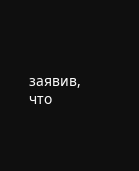заявив, что